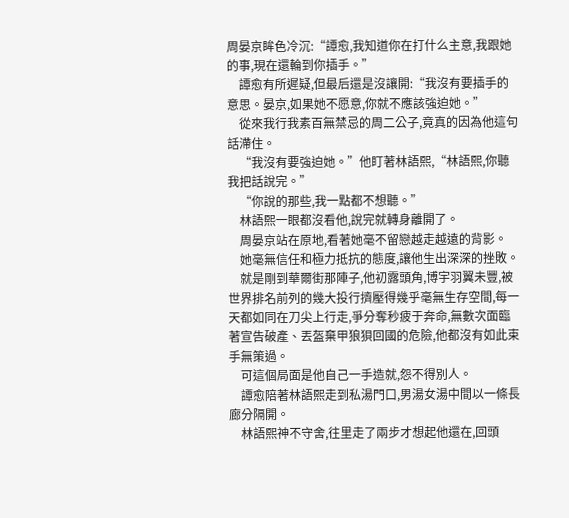周晏京眸色冷沉:“譚愈,我知道你在打什么主意,我跟她的事,現在還輪到你插手。”
    譚愈有所遲疑,但最后還是沒讓開:“我沒有要插手的意思。晏京,如果她不愿意,你就不應該強迫她。”
    從來我行我素百無禁忌的周二公子,竟真的因為他這句話滯住。
    “我沒有要強迫她。”他盯著林語熙,“林語熙,你聽我把話說完。”
    “你說的那些,我一點都不想聽。”
    林語熙一眼都沒看他,說完就轉身離開了。
    周晏京站在原地,看著她毫不留戀越走越遠的背影。
    她毫無信任和極力抵抗的態度,讓他生出深深的挫敗。
    就是剛到華爾街那陣子,他初露頭角,博宇羽翼未豐,被世界排名前列的幾大投行擠壓得幾乎毫無生存空間,每一天都如同在刀尖上行走,爭分奪秒疲于奔命,無數次面臨著宣告破產、丟盔棄甲狼狽回國的危險,他都沒有如此束手無策過。
    可這個局面是他自己一手造就,怨不得別人。
    譚愈陪著林語熙走到私湯門口,男湯女湯中間以一條長廊分隔開。
    林語熙神不守舍,往里走了兩步才想起他還在,回頭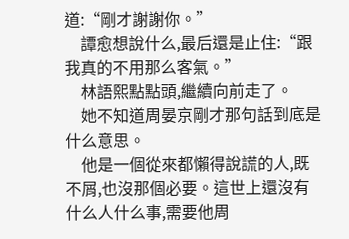道:“剛才謝謝你。”
    譚愈想說什么,最后還是止住:“跟我真的不用那么客氣。”
    林語熙點點頭,繼續向前走了。
    她不知道周晏京剛才那句話到底是什么意思。
    他是一個從來都懶得說謊的人,既不屑,也沒那個必要。這世上還沒有什么人什么事,需要他周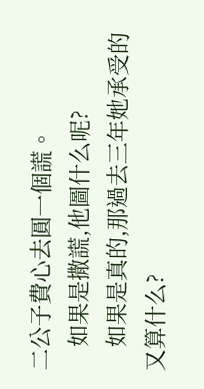二公子費心去圓一個謊。
    如果是撒謊,他圖什么呢?
    如果是真的,那過去三年她承受的又算什么?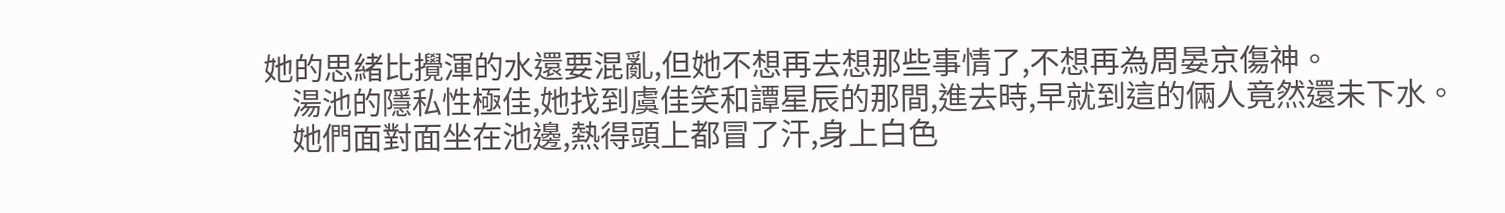她的思緒比攪渾的水還要混亂,但她不想再去想那些事情了,不想再為周晏京傷神。
    湯池的隱私性極佳,她找到虞佳笑和譚星辰的那間,進去時,早就到這的倆人竟然還未下水。
    她們面對面坐在池邊,熱得頭上都冒了汗,身上白色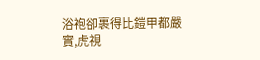浴袍卻裹得比鎧甲都嚴實,虎視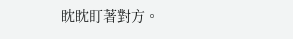眈眈盯著對方。